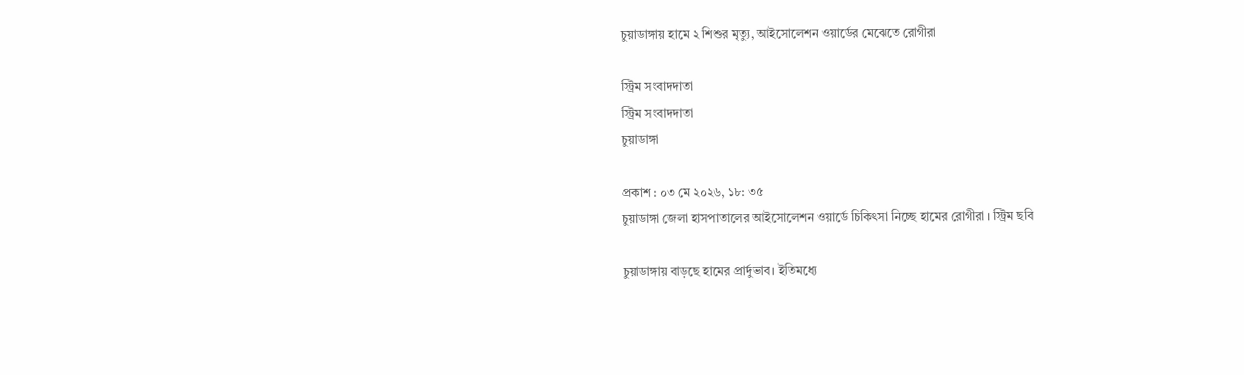চুয়াডাঙ্গায় হামে ২ শিশুর মৃত্যু, আইসোলেশন ওয়ার্ডের মেঝেতে রোগীরা

স্ট্রিম সংবাদদাতা
স্ট্রিম সংবাদদাতা
চুয়াডাঙ্গা

প্রকাশ : ০৩ মে ২০২৬, ১৮: ৩৫
চুয়াডাঙ্গা জেলা হাসপাতালের আইসোলেশন ওয়ার্ডে চিকিৎসা নিচ্ছে হামের রোগীরা । স্ট্রিম ছবি

চুয়াডাঙ্গায় বাড়ছে হামের প্রার্দুভাব। ইতিমধ্যে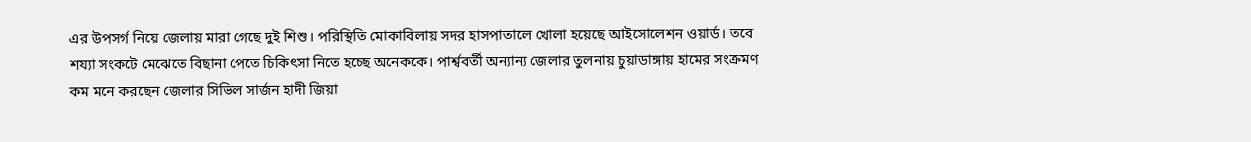এর উপসর্গ নিয়ে জেলায় মারা গেছে দুই শিশু। পরিস্থিতি মোকাবিলায় সদর হাসপাতালে খোলা হয়েছে আইসোলেশন ওয়ার্ড। তবে শয্যা সংকটে মেঝেতে বিছানা পেতে চিকিৎসা নিতে হচ্ছে অনেককে। পার্শ্ববর্তী অন্যান্য জেলার তুলনায় চুয়াডাঙ্গায় হামের সংক্রমণ কম মনে করছেন জেলার সিভিল সার্জন হাদী জিয়া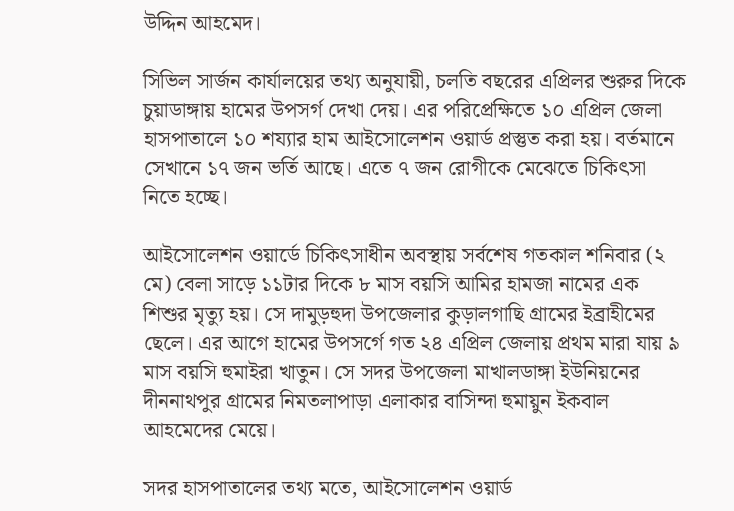উদ্দিন আহমেদ।

সিভিল সার্জন কার্যালয়ের তথ্য অনুযায়ী, চলতি বছরের এপ্রিলর শুরুর দিকে চুয়াডাঙ্গায় হামের উপসর্গ দেখা দেয়। এর পরিপ্রেক্ষিতে ১০ এপ্রিল জেলা হাসপাতালে ১০ শয্যার হাম আইসোলেশন ওয়ার্ড প্রস্তুত করা হয়। বর্তমানে সেখানে ১৭ জন ভর্তি আছে। এতে ৭ জন রোগীকে মেঝেতে চিকিৎসা নিতে হচ্ছে।

আইসোলেশন ওয়ার্ডে চিকিৎসাধীন অবস্থায় সর্বশেষ গতকাল শনিবার (২ মে) বেলা সাড়ে ১১টার দিকে ৮ মাস বয়সি আমির হামজা নামের এক শিশুর মৃত্যু হয়। সে দামুড়হুদা উপজেলার কুড়ালগাছি গ্রামের ইব্রাহীমের ছেলে। এর আগে হামের উপসর্গে গত ২৪ এপ্রিল জেলায় প্রথম মারা যায় ৯ মাস বয়সি হুমাইরা খাতুন। সে সদর উপজেলা মাখালডাঙ্গা ইউনিয়নের দীননাথপুর গ্রামের নিমতলাপাড়া এলাকার বাসিন্দা হুমায়ুন ইকবাল আহমেদের মেয়ে।

সদর হাসপাতালের তথ্য মতে, আইসোলেশন ওয়ার্ড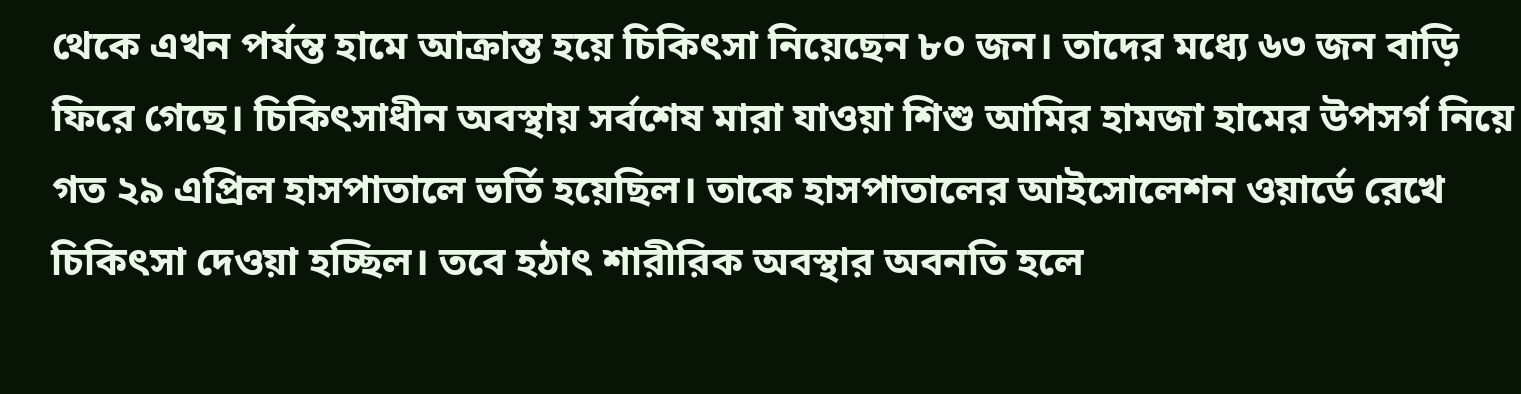থেকে এখন পর্যন্ত হামে আক্রান্ত হয়ে চিকিৎসা নিয়েছেন ৮০ জন। তাদের মধ্যে ৬৩ জন বাড়ি ফিরে গেছে। চিকিৎসাধীন অবস্থায় সর্বশেষ মারা যাওয়া শিশু আমির হামজা হামের উপসর্গ নিয়ে গত ২৯ এপ্রিল হাসপাতালে ভর্তি হয়েছিল। তাকে হাসপাতালের আইসোলেশন ওয়ার্ডে রেখে চিকিৎসা দেওয়া হচ্ছিল। তবে হঠাৎ শারীরিক অবস্থার অবনতি হলে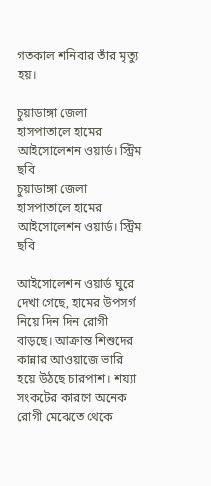গতকাল শনিবার তাঁর মৃত্যু হয়।

চুয়াডাঙ্গা জেলা হাসপাতালে হামের আইসোলেশন ওয়ার্ড। স্ট্রিম ছবি
চুয়াডাঙ্গা জেলা হাসপাতালে হামের আইসোলেশন ওয়ার্ড। স্ট্রিম ছবি

আইসোলেশন ওয়ার্ড ঘুরে দেখা গেছে, হামের উপসর্গ নিয়ে দিন দিন রোগী বাড়ছে। আক্রান্ত শিশুদের কান্নার আওয়াজে ভারি হয়ে উঠছে চারপাশ। শয্যা সংকটের কারণে অনেক রোগী মেঝেতে থেকে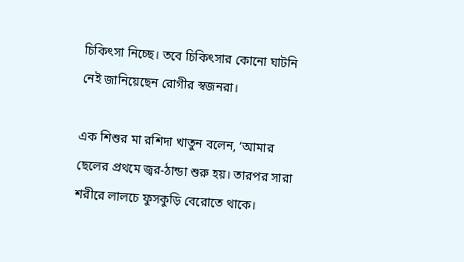চিকিৎসা নিচ্ছে। তবে চিকিৎসার কোনো ঘাটনি নেই জানিয়েছেন রোগীর স্বজনরা।

এক শিশুর মা রশিদা খাতুন বলেন, ‘আমার ছেলের প্রথমে জ্বর-ঠান্ডা শুরু হয়। তারপর সারা শরীরে লালচে ফুসকুড়ি বেরোতে থাকে।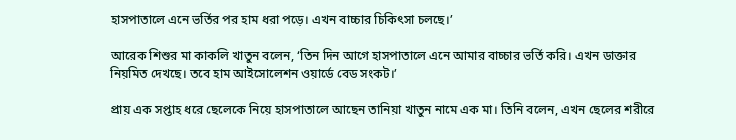হাসপাতালে এনে ভর্তির পর হাম ধরা পড়ে। এখন বাচ্চার চিকিৎসা চলছে।’

আরেক শিশুর মা কাকলি খাতুন বলেন, ‘তিন দিন আগে হাসপাতালে এনে আমার বাচ্চার ভর্তি করি। এখন ডাক্তার নিয়মিত দেখছে। তবে হাম আইসোলেশন ওয়ার্ডে বেড সংকট।’

প্রায় এক সপ্তাহ ধরে ছেলেকে নিয়ে হাসপাতালে আছেন তানিয়া খাতুন নামে এক মা। তিনি বলেন, এখন ছেলের শরীরে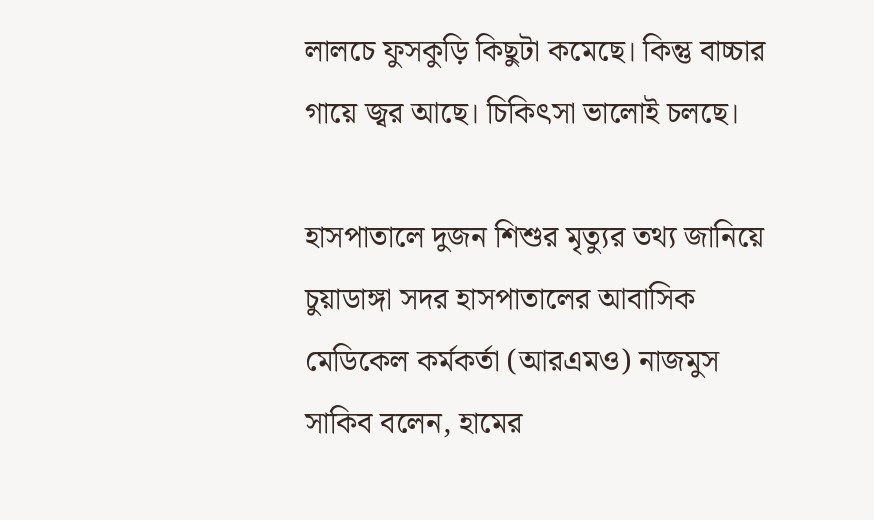লালচে ফুসকুড়ি কিছুটা কমেছে। কিন্তু বাচ্চার গায়ে জ্বর আছে। চিকিৎসা ভালোই চলছে।

হাসপাতালে দুজন শিশুর মৃত্যুর তথ্য জানিয়ে চুয়াডাঙ্গা সদর হাসপাতালের আবাসিক মেডিকেল কর্মকর্তা (আরএমও) নাজমুস সাকিব বলেন, হামের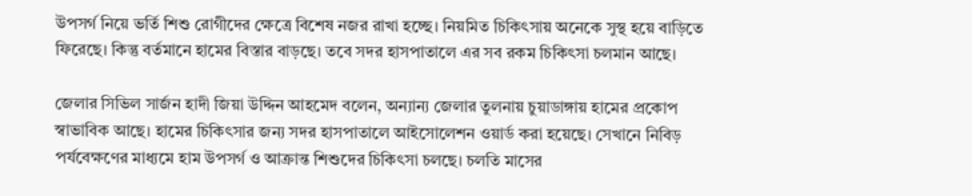উপসর্গ নিয়ে ভর্তি শিশু রোগীদের ক্ষেত্রে বিশেষ নজর রাখা হচ্ছে। নিয়মিত চিকিৎসায় অনেকে সুস্থ হয়ে বাড়িতে ফিরেছে। কিন্তু বর্তমানে হামের বিস্তার বাড়ছে। তবে সদর হাসপাতালে এর সব রকম চিকিৎসা চলমান আছে।

জেলার সিভিল সার্জন হাদী জিয়া উদ্দিন আহমেদ বলেন, অন্যান্য জেলার তুলনায় চুয়াডাঙ্গায় হামের প্রকোপ স্বাভাবিক আছে। হামের চিকিৎসার জন্য সদর হাসপাতালে আইসোলেশন ওয়ার্ড করা হয়েছে। সেখানে নিবিড় পর্যবেক্ষণের মাধ্যমে হাম উপসর্গ ও আক্রান্ত শিশুদের চিকিৎসা চলছে। চলতি মাসের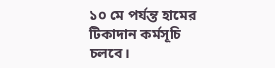১০ মে পর্যন্ত হামের টিকাদান কর্মসূচি চলবে।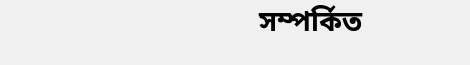সম্পর্কিত